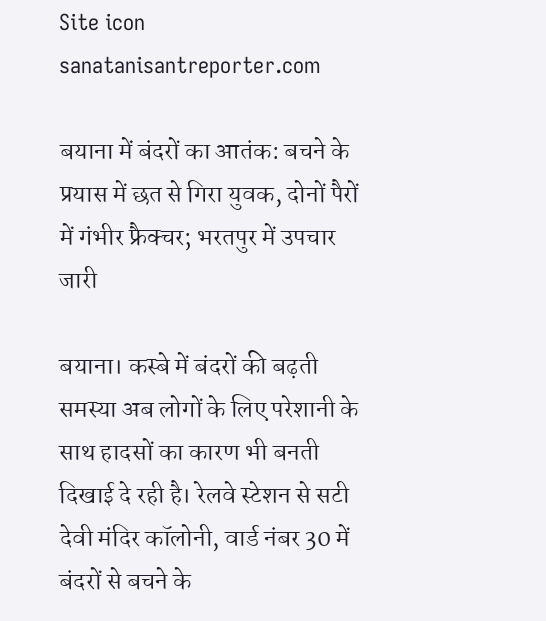Site icon sanatanisantreporter.com

बयाना में बंदरों का आतंक: बचने के प्रयास में छत से गिरा युवक, दोनों पैरों में गंभीर फ्रैक्चर; भरतपुर में उपचार जारी

बयाना। कस्बे में बंदरों की बढ़ती समस्या अब लोगों के लिए परेशानी के साथ हादसों का कारण भी बनती दिखाई दे रही है। रेलवे स्टेशन से सटी देवी मंदिर कॉलोनी, वार्ड नंबर 30 में बंदरों से बचने के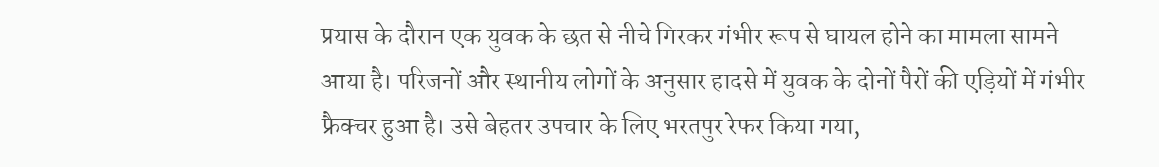प्रयास के दौरान एक युवक के छत से नीचे गिरकर गंभीर रूप से घायल होने का मामला सामने आया है। परिजनों और स्थानीय लोगों के अनुसार हादसे में युवक के दोनों पैरों की एड़ियों में गंभीर फ्रैक्चर हुआ है। उसे बेहतर उपचार के लिए भरतपुर रेफर किया गया,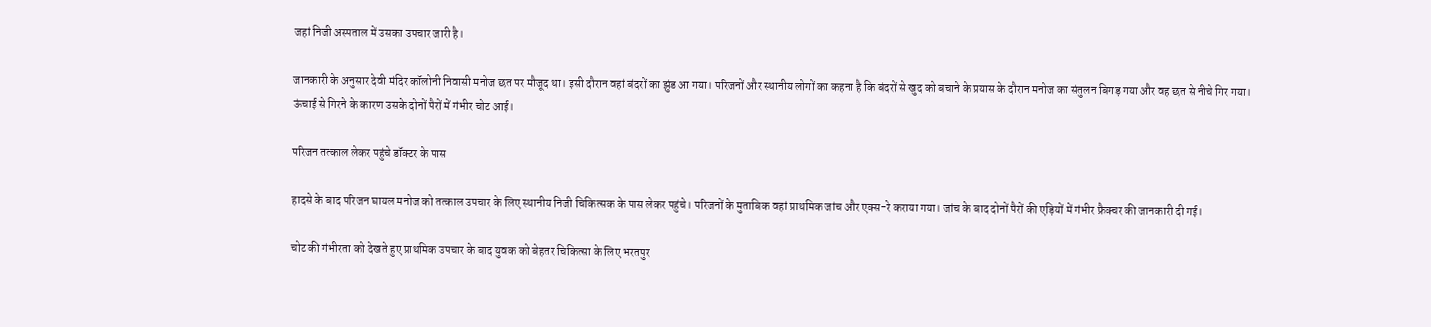जहां निजी अस्पताल में उसका उपचार जारी है।

जानकारी के अनुसार देवी मंदिर कॉलोनी निवासी मनोज छत पर मौजूद था। इसी दौरान वहां बंदरों का झुंड आ गया। परिजनों और स्थानीय लोगों का कहना है कि बंदरों से खुद को बचाने के प्रयास के दौरान मनोज का संतुलन बिगड़ गया और वह छत से नीचे गिर गया। ऊंचाई से गिरने के कारण उसके दोनों पैरों में गंभीर चोट आई।

परिजन तत्काल लेकर पहुंचे डॉक्टर के पास

हादसे के बाद परिजन घायल मनोज को तत्काल उपचार के लिए स्थानीय निजी चिकित्सक के पास लेकर पहुंचे। परिजनों के मुताबिक वहां प्राथमिक जांच और एक्स-रे कराया गया। जांच के बाद दोनों पैरों की एड़ियों में गंभीर फ्रैक्चर की जानकारी दी गई।

चोट की गंभीरता को देखते हुए प्राथमिक उपचार के बाद युवक को बेहतर चिकित्सा के लिए भरतपुर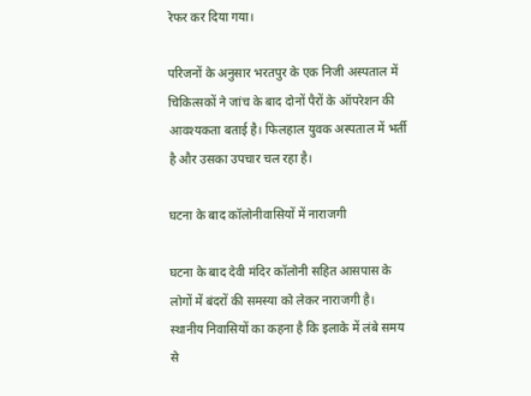रेफर कर दिया गया।

परिजनों के अनुसार भरतपुर के एक निजी अस्पताल में चिकित्सकों ने जांच के बाद दोनों पैरों के ऑपरेशन की आवश्यकता बताई है। फिलहाल युवक अस्पताल में भर्ती है और उसका उपचार चल रहा है।

घटना के बाद कॉलोनीवासियों में नाराजगी

घटना के बाद देवी मंदिर कॉलोनी सहित आसपास के लोगों में बंदरों की समस्या को लेकर नाराजगी है। स्थानीय निवासियों का कहना है कि इलाके में लंबे समय से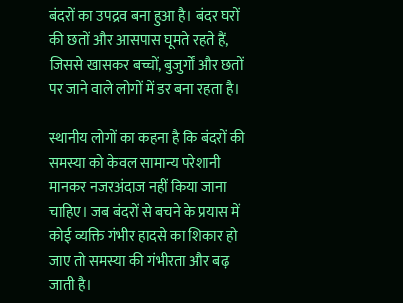बंदरों का उपद्रव बना हुआ है। बंदर घरों की छतों और आसपास घूमते रहते हैं, जिससे खासकर बच्चों, बुजुर्गों और छतों पर जाने वाले लोगों में डर बना रहता है।

स्थानीय लोगों का कहना है कि बंदरों की समस्या को केवल सामान्य परेशानी मानकर नजरअंदाज नहीं किया जाना चाहिए। जब बंदरों से बचने के प्रयास में कोई व्यक्ति गंभीर हादसे का शिकार हो जाए तो समस्या की गंभीरता और बढ़ जाती है।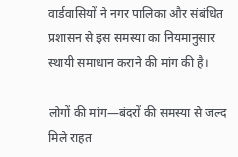वार्डवासियों ने नगर पालिका और संबंधित प्रशासन से इस समस्या का नियमानुसार स्थायी समाधान कराने की मांग की है।

लोगों की मांग—बंदरों की समस्या से जल्द मिले राहत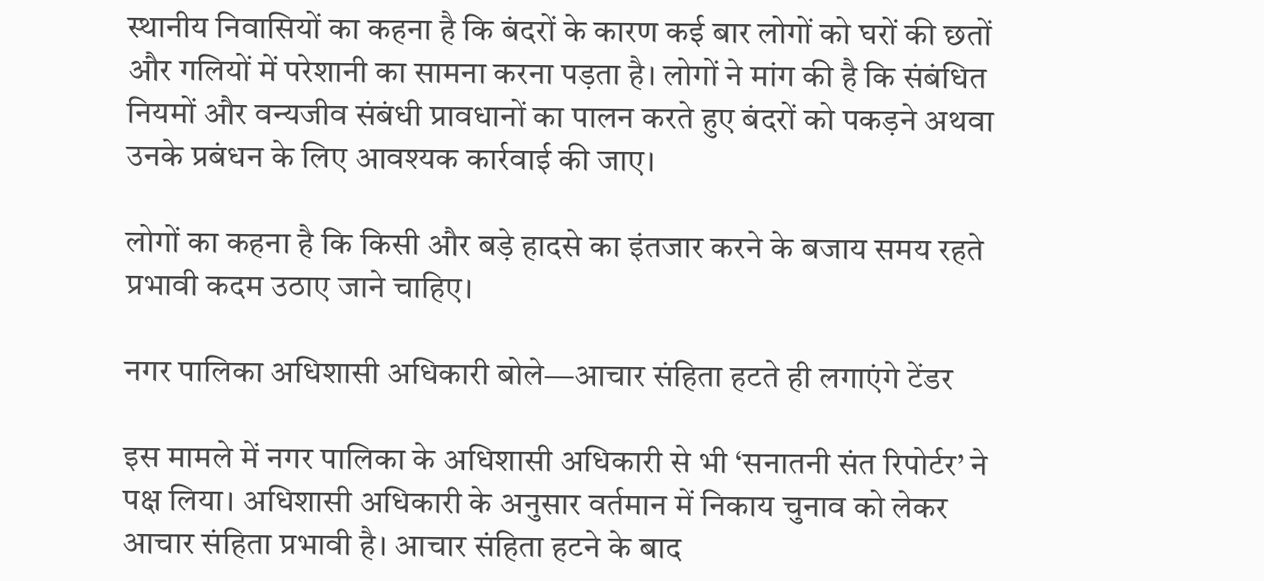स्थानीय निवासियों का कहना है कि बंदरों के कारण कई बार लोगों को घरों की छतों और गलियों में परेशानी का सामना करना पड़ता है। लोगों ने मांग की है कि संबंधित नियमों और वन्यजीव संबंधी प्रावधानों का पालन करते हुए बंदरों को पकड़ने अथवा उनके प्रबंधन के लिए आवश्यक कार्रवाई की जाए।

लोगों का कहना है कि किसी और बड़े हादसे का इंतजार करने के बजाय समय रहते प्रभावी कदम उठाए जाने चाहिए।

नगर पालिका अधिशासी अधिकारी बोले—आचार संहिता हटते ही लगाएंगे टेंडर

इस मामले में नगर पालिका के अधिशासी अधिकारी से भी ‘सनातनी संत रिपोर्टर’ ने पक्ष लिया। अधिशासी अधिकारी के अनुसार वर्तमान में निकाय चुनाव को लेकर आचार संहिता प्रभावी है। आचार संहिता हटने के बाद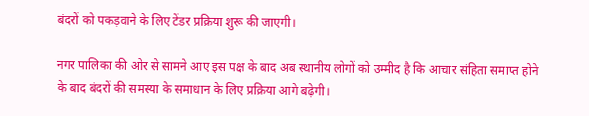बंदरों को पकड़वाने के लिए टेंडर प्रक्रिया शुरू की जाएगी।

नगर पालिका की ओर से सामने आए इस पक्ष के बाद अब स्थानीय लोगों को उम्मीद है कि आचार संहिता समाप्त होने के बाद बंदरों की समस्या के समाधान के लिए प्रक्रिया आगे बढ़ेगी।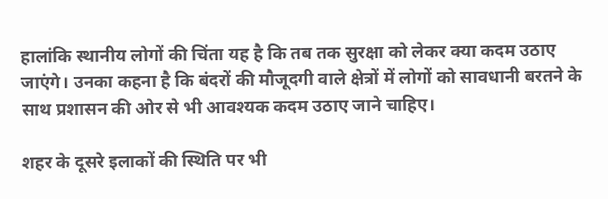हालांकि स्थानीय लोगों की चिंता यह है कि तब तक सुरक्षा को लेकर क्या कदम उठाए जाएंगे। उनका कहना है कि बंदरों की मौजूदगी वाले क्षेत्रों में लोगों को सावधानी बरतने के साथ प्रशासन की ओर से भी आवश्यक कदम उठाए जाने चाहिए।

शहर के दूसरे इलाकों की स्थिति पर भी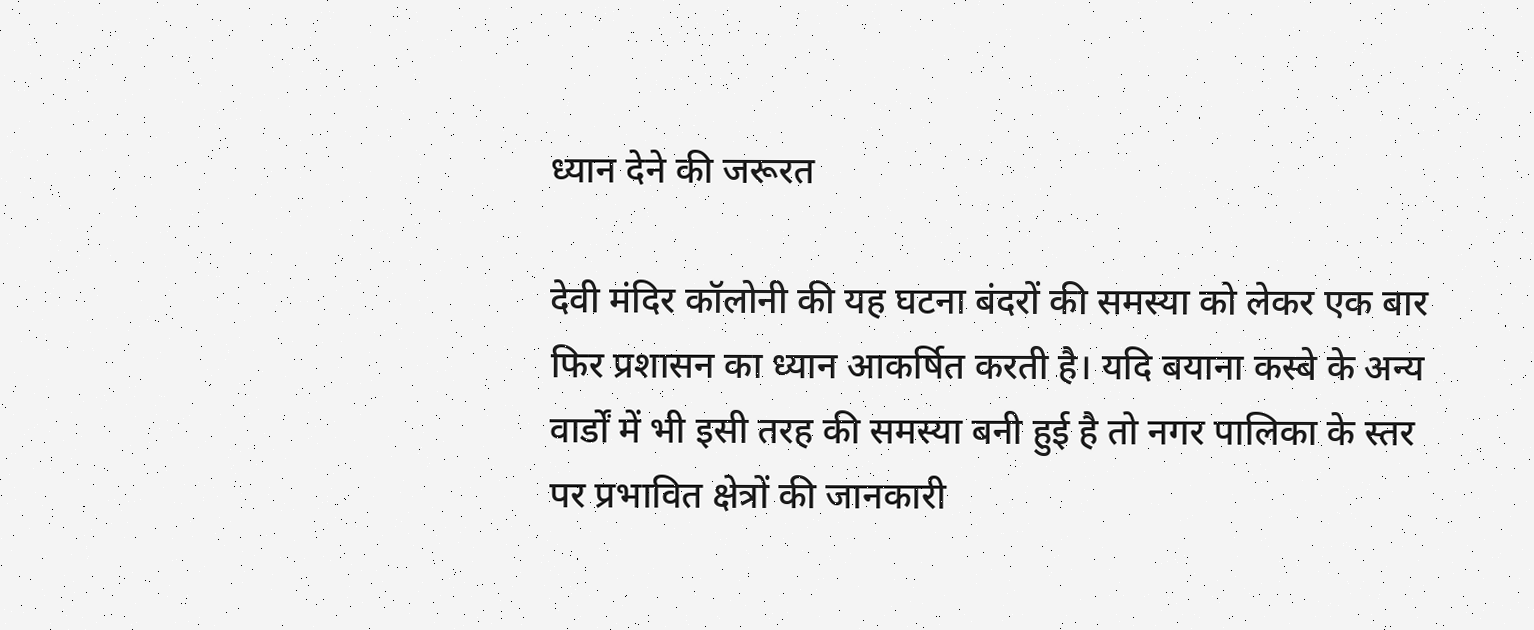ध्यान देने की जरूरत

देवी मंदिर कॉलोनी की यह घटना बंदरों की समस्या को लेकर एक बार फिर प्रशासन का ध्यान आकर्षित करती है। यदि बयाना कस्बे के अन्य वार्डों में भी इसी तरह की समस्या बनी हुई है तो नगर पालिका के स्तर पर प्रभावित क्षेत्रों की जानकारी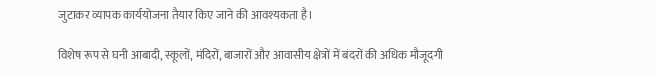जुटाकर व्यापक कार्ययोजना तैयार किए जाने की आवश्यकता है।

विशेष रूप से घनी आबादी, स्कूलों, मंदिरों, बाजारों और आवासीय क्षेत्रों में बंदरों की अधिक मौजूदगी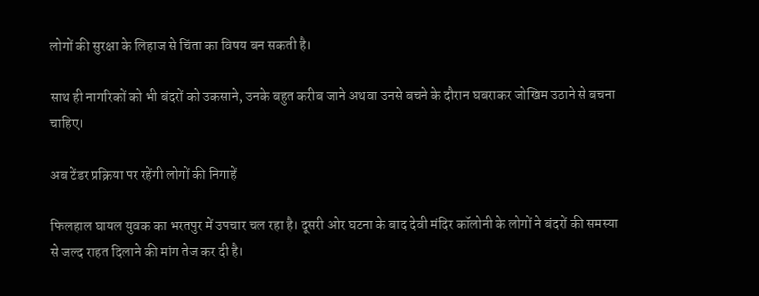लोगों की सुरक्षा के लिहाज से चिंता का विषय बन सकती है।

साथ ही नागरिकों को भी बंदरों को उकसाने, उनके बहुत करीब जाने अथवा उनसे बचने के दौरान घबराकर जोखिम उठाने से बचना चाहिए।

अब टेंडर प्रक्रिया पर रहेंगी लोगों की निगाहें

फिलहाल घायल युवक का भरतपुर में उपचार चल रहा है। दूसरी ओर घटना के बाद देवी मंदिर कॉलोनी के लोगों ने बंदरों की समस्या से जल्द राहत दिलाने की मांग तेज कर दी है।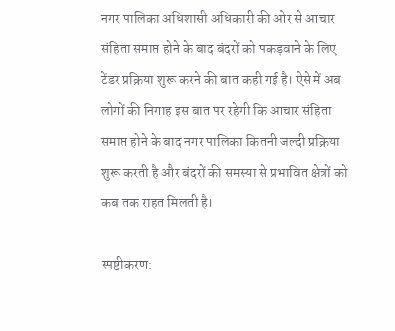नगर पालिका अधिशासी अधिकारी की ओर से आचार संहिता समाप्त होने के बाद बंदरों को पकड़वाने के लिए टेंडर प्रक्रिया शुरू करने की बात कही गई है। ऐसे में अब लोगों की निगाह इस बात पर रहेगी कि आचार संहिता समाप्त होने के बाद नगर पालिका कितनी जल्दी प्रक्रिया शुरू करती है और बंदरों की समस्या से प्रभावित क्षेत्रों को कब तक राहत मिलती है।

स्पष्टीकरण: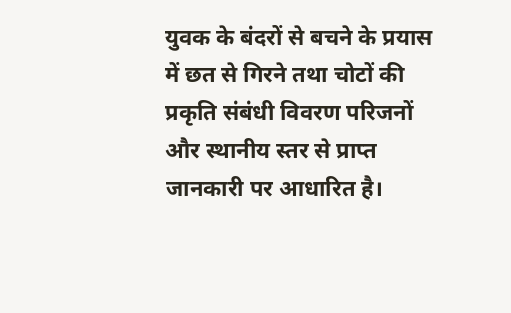युवक के बंदरों से बचने के प्रयास में छत से गिरने तथा चोटों की प्रकृति संबंधी विवरण परिजनों और स्थानीय स्तर से प्राप्त जानकारी पर आधारित है।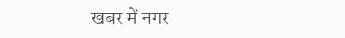खबर में नगर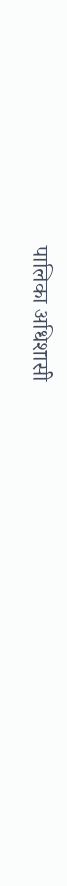पालिका अधिशासी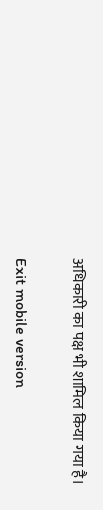अधिकारी का पक्ष भी शामिल किया गया है।

Exit mobile version